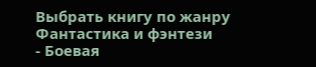Выбрать книгу по жанру
Фантастика и фэнтези
- Боевая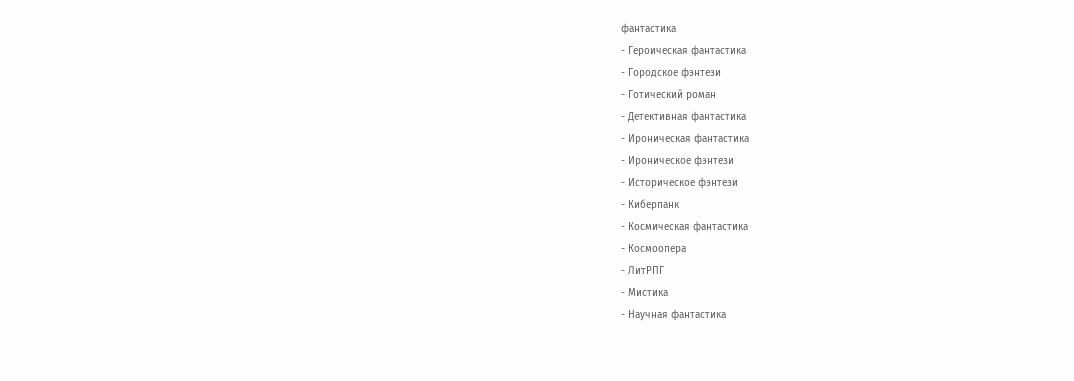фантастика
- Героическая фантастика
- Городское фэнтези
- Готический роман
- Детективная фантастика
- Ироническая фантастика
- Ироническое фэнтези
- Историческое фэнтези
- Киберпанк
- Космическая фантастика
- Космоопера
- ЛитРПГ
- Мистика
- Научная фантастика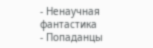- Ненаучная фантастика
- Попаданцы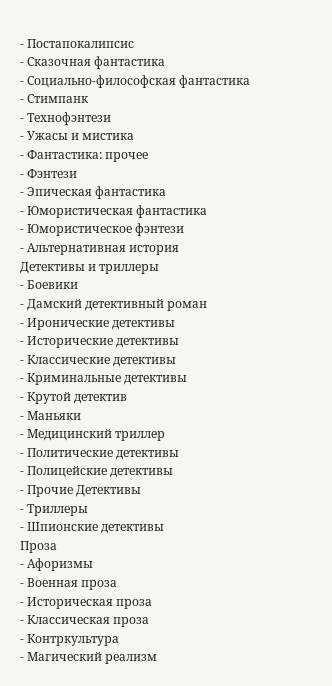- Постапокалипсис
- Сказочная фантастика
- Социально-философская фантастика
- Стимпанк
- Технофэнтези
- Ужасы и мистика
- Фантастика: прочее
- Фэнтези
- Эпическая фантастика
- Юмористическая фантастика
- Юмористическое фэнтези
- Альтернативная история
Детективы и триллеры
- Боевики
- Дамский детективный роман
- Иронические детективы
- Исторические детективы
- Классические детективы
- Криминальные детективы
- Крутой детектив
- Маньяки
- Медицинский триллер
- Политические детективы
- Полицейские детективы
- Прочие Детективы
- Триллеры
- Шпионские детективы
Проза
- Афоризмы
- Военная проза
- Историческая проза
- Классическая проза
- Контркультура
- Магический реализм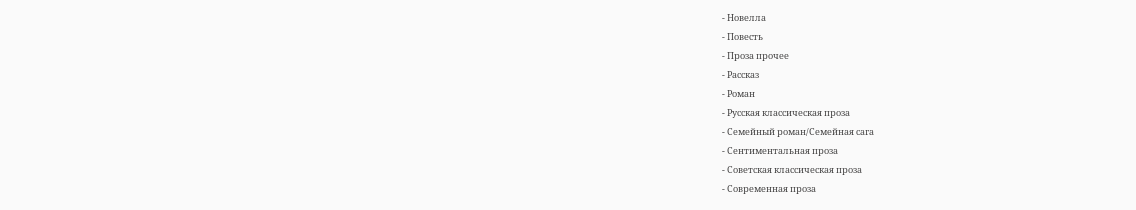- Новелла
- Повесть
- Проза прочее
- Рассказ
- Роман
- Русская классическая проза
- Семейный роман/Семейная сага
- Сентиментальная проза
- Советская классическая проза
- Современная проза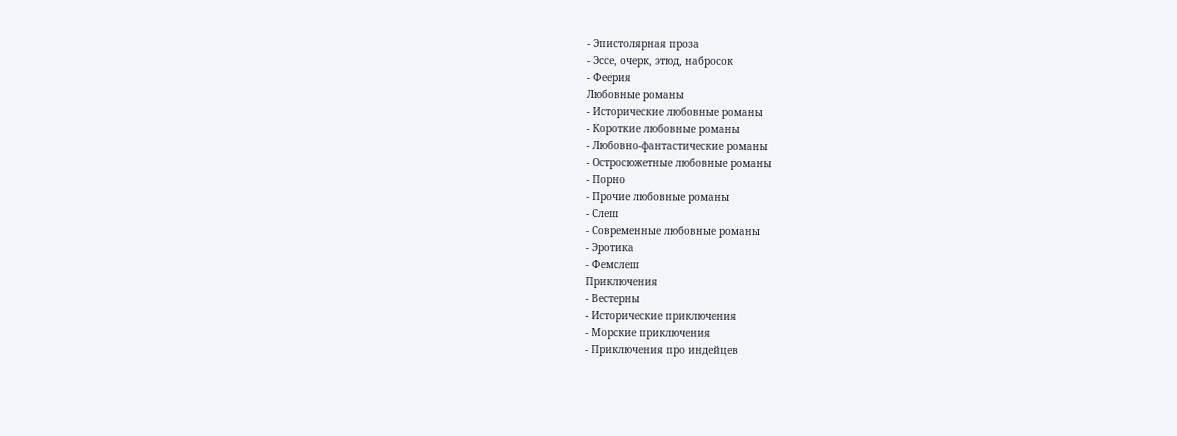- Эпистолярная проза
- Эссе, очерк, этюд, набросок
- Феерия
Любовные романы
- Исторические любовные романы
- Короткие любовные романы
- Любовно-фантастические романы
- Остросюжетные любовные романы
- Порно
- Прочие любовные романы
- Слеш
- Современные любовные романы
- Эротика
- Фемслеш
Приключения
- Вестерны
- Исторические приключения
- Морские приключения
- Приключения про индейцев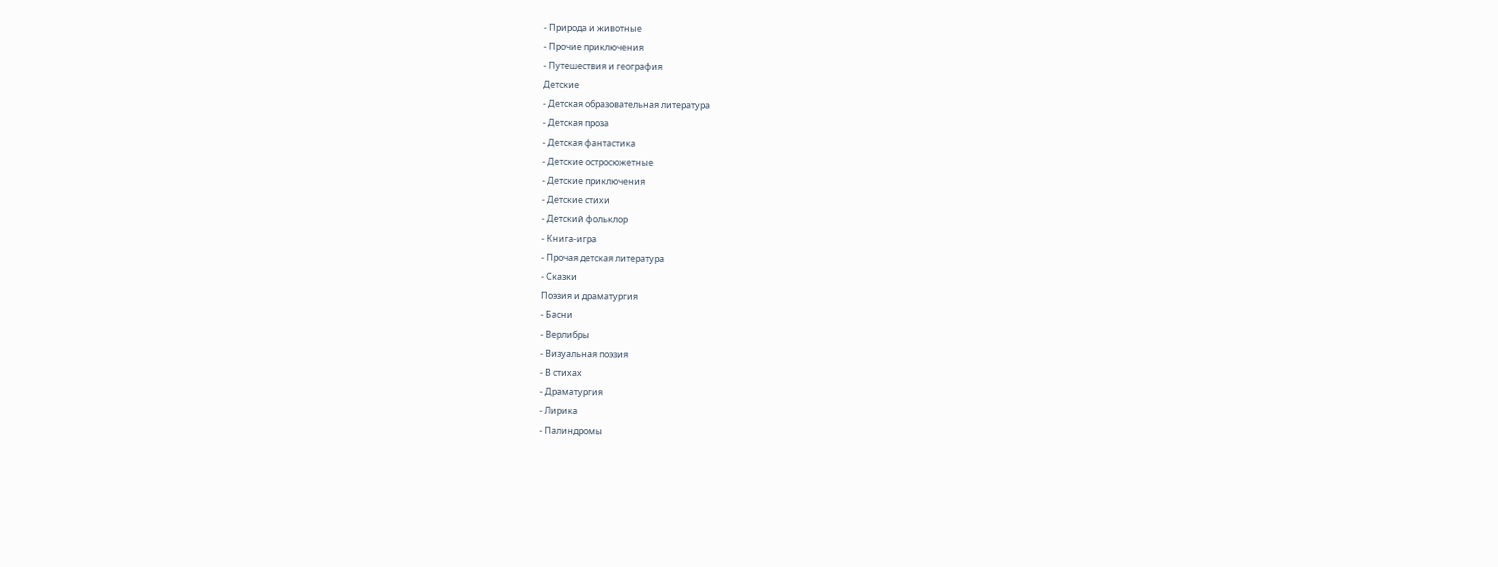- Природа и животные
- Прочие приключения
- Путешествия и география
Детские
- Детская образовательная литература
- Детская проза
- Детская фантастика
- Детские остросюжетные
- Детские приключения
- Детские стихи
- Детский фольклор
- Книга-игра
- Прочая детская литература
- Сказки
Поэзия и драматургия
- Басни
- Верлибры
- Визуальная поэзия
- В стихах
- Драматургия
- Лирика
- Палиндромы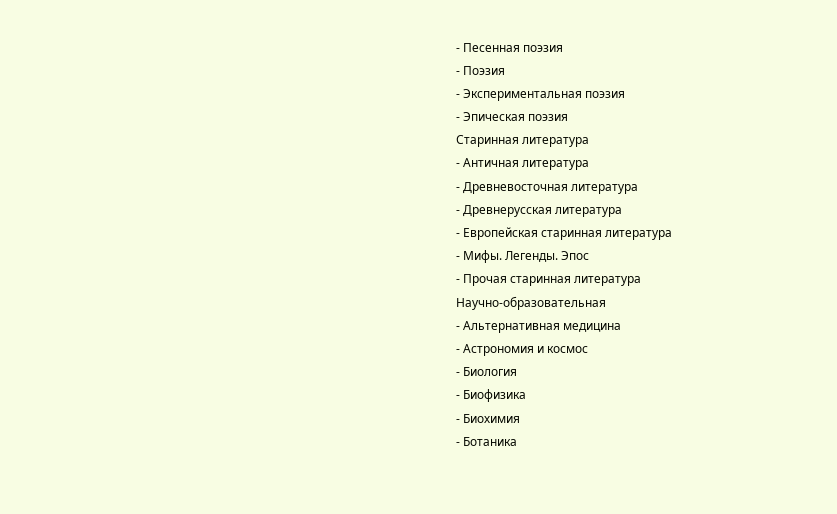- Песенная поэзия
- Поэзия
- Экспериментальная поэзия
- Эпическая поэзия
Старинная литература
- Античная литература
- Древневосточная литература
- Древнерусская литература
- Европейская старинная литература
- Мифы. Легенды. Эпос
- Прочая старинная литература
Научно-образовательная
- Альтернативная медицина
- Астрономия и космос
- Биология
- Биофизика
- Биохимия
- Ботаника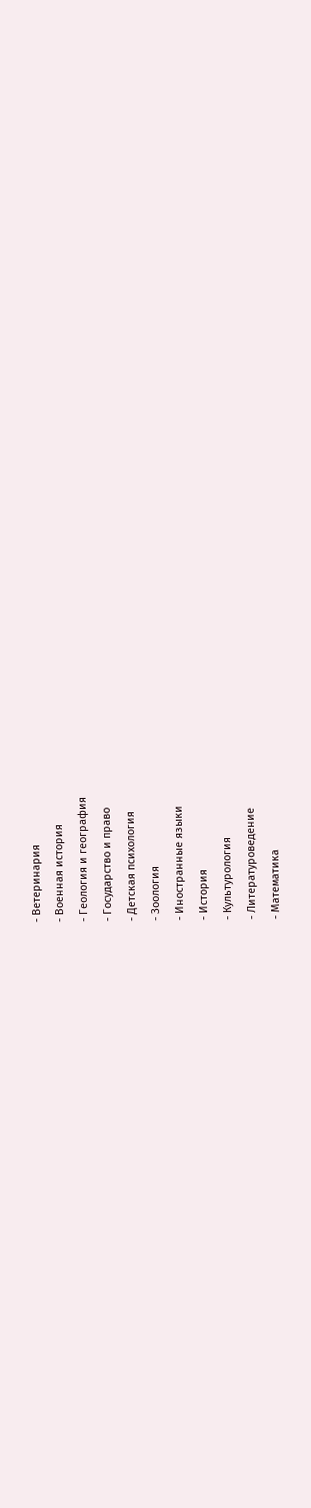- Ветеринария
- Военная история
- Геология и география
- Государство и право
- Детская психология
- Зоология
- Иностранные языки
- История
- Культурология
- Литературоведение
- Математика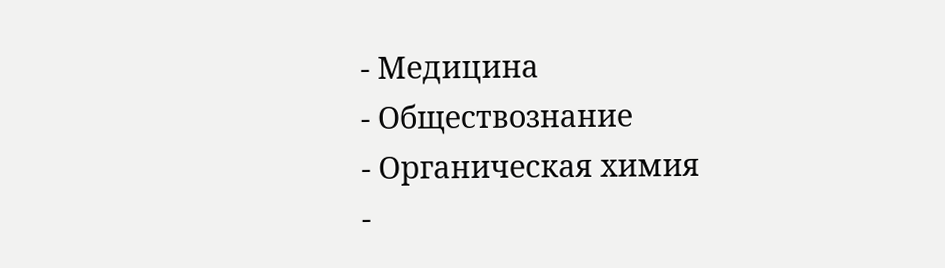- Медицина
- Обществознание
- Органическая химия
-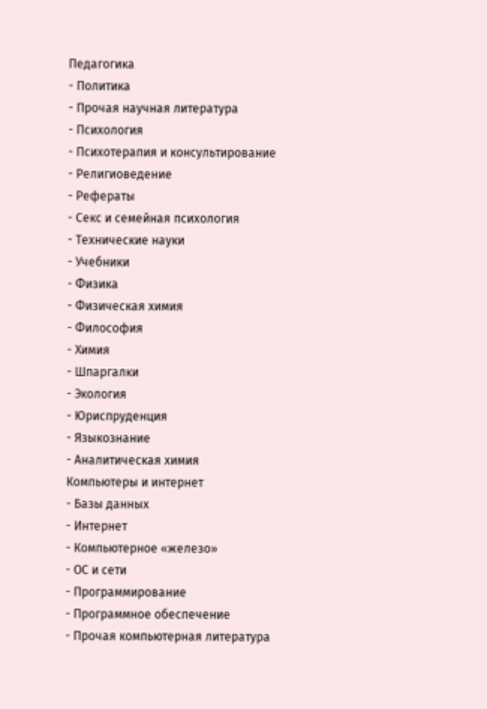Педагогика
- Политика
- Прочая научная литература
- Психология
- Психотерапия и консультирование
- Религиоведение
- Рефераты
- Секс и семейная психология
- Технические науки
- Учебники
- Физика
- Физическая химия
- Философия
- Химия
- Шпаргалки
- Экология
- Юриспруденция
- Языкознание
- Аналитическая химия
Компьютеры и интернет
- Базы данных
- Интернет
- Компьютерное «железо»
- ОС и сети
- Программирование
- Программное обеспечение
- Прочая компьютерная литература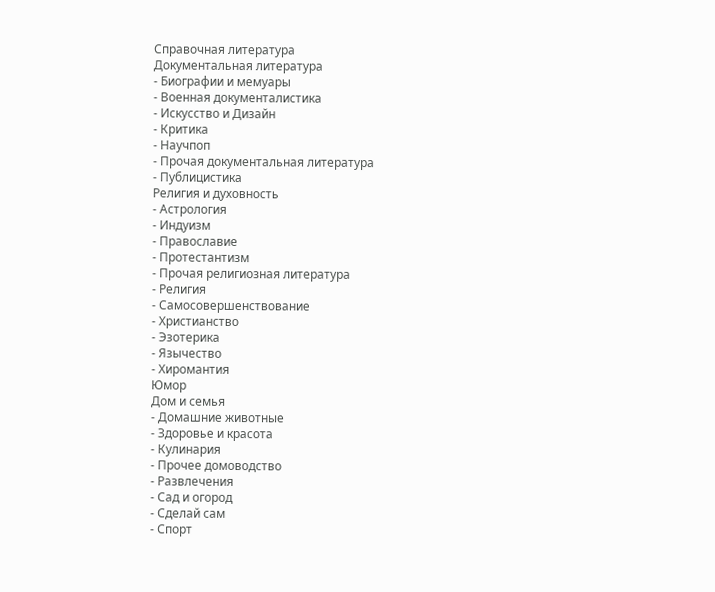Справочная литература
Документальная литература
- Биографии и мемуары
- Военная документалистика
- Искусство и Дизайн
- Критика
- Научпоп
- Прочая документальная литература
- Публицистика
Религия и духовность
- Астрология
- Индуизм
- Православие
- Протестантизм
- Прочая религиозная литература
- Религия
- Самосовершенствование
- Христианство
- Эзотерика
- Язычество
- Хиромантия
Юмор
Дом и семья
- Домашние животные
- Здоровье и красота
- Кулинария
- Прочее домоводство
- Развлечения
- Сад и огород
- Сделай сам
- Спорт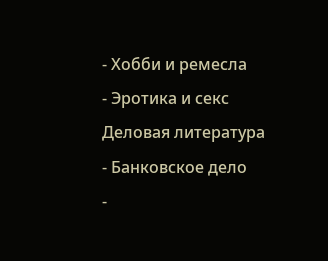- Хобби и ремесла
- Эротика и секс
Деловая литература
- Банковское дело
-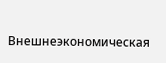Внешнеэкономическая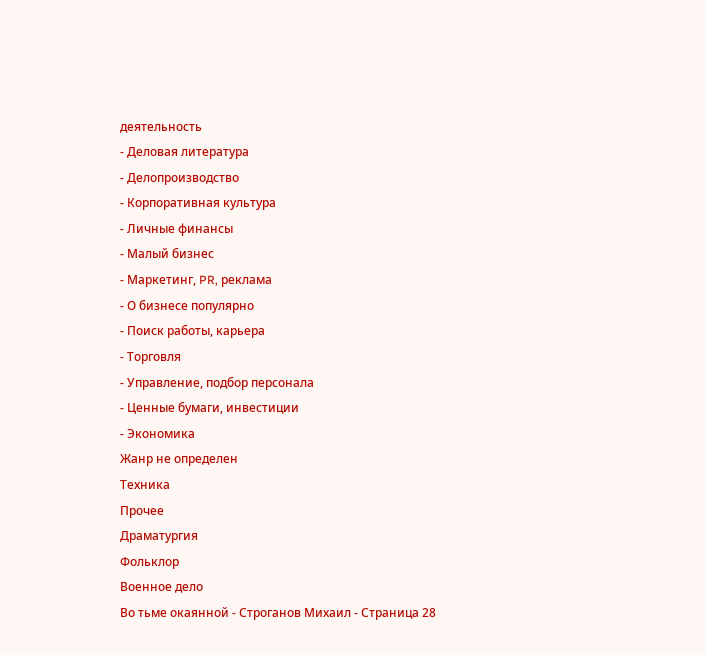деятельность
- Деловая литература
- Делопроизводство
- Корпоративная культура
- Личные финансы
- Малый бизнес
- Маркетинг, PR, реклама
- О бизнесе популярно
- Поиск работы, карьера
- Торговля
- Управление, подбор персонала
- Ценные бумаги, инвестиции
- Экономика
Жанр не определен
Техника
Прочее
Драматургия
Фольклор
Военное дело
Во тьме окаянной - Строганов Михаил - Страница 28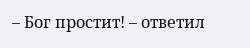– Бог простит! – ответил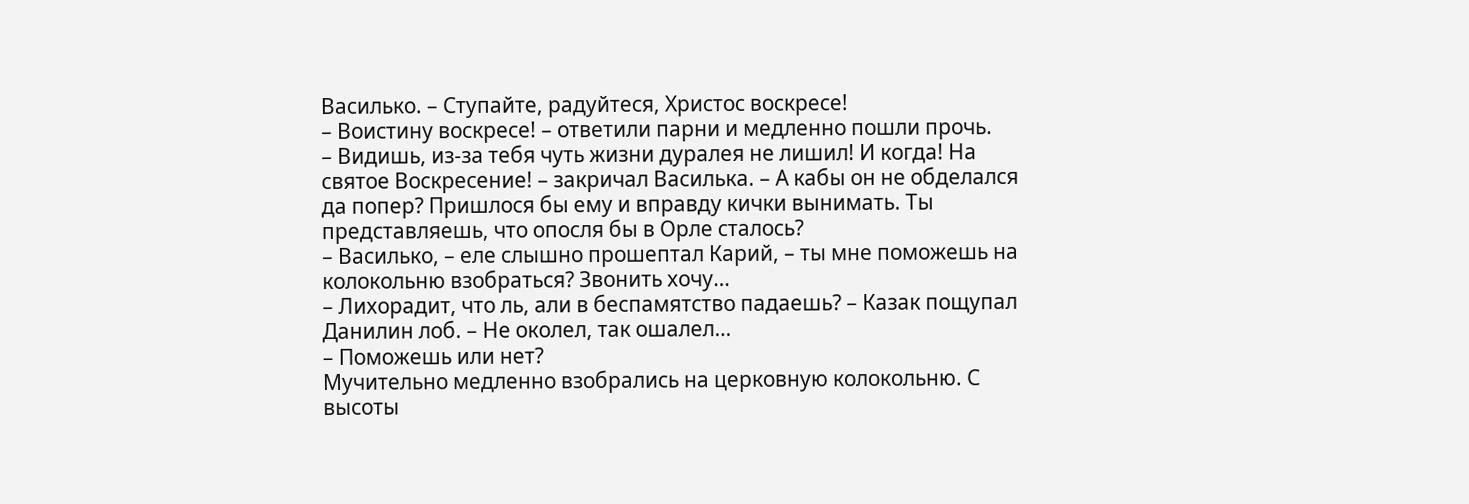Василько. – Ступайте, радуйтеся, Христос воскресе!
– Воистину воскресе! – ответили парни и медленно пошли прочь.
– Видишь, из-за тебя чуть жизни дуралея не лишил! И когда! На святое Воскресение! – закричал Василька. – А кабы он не обделался да попер? Пришлося бы ему и вправду кички вынимать. Ты представляешь, что опосля бы в Орле сталось?
– Василько, – еле слышно прошептал Карий, – ты мне поможешь на колокольню взобраться? Звонить хочу…
– Лихорадит, что ль, али в беспамятство падаешь? – Казак пощупал Данилин лоб. – Не околел, так ошалел…
– Поможешь или нет?
Мучительно медленно взобрались на церковную колокольню. С высоты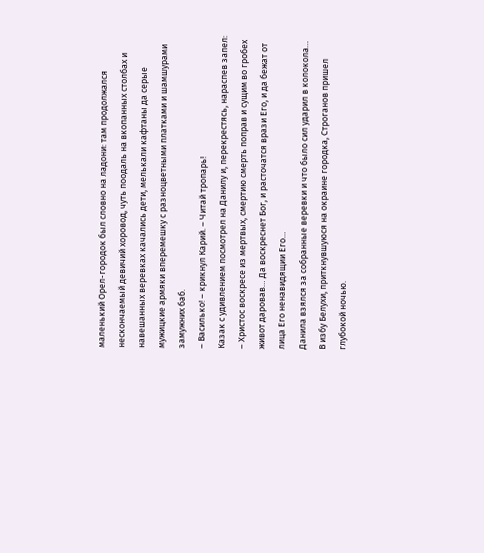маленький Орел-городок был словно на ладони: там продолжался нескончаемый девичий хоровод, чуть поодаль на вкопанных столбах и навешанных веревках качались дети, мелькали кафтаны да серые мужицкие армяки вперемешку с разноцветными платками и шамшурами замужних баб.
– Василько! – крикнул Карий. – Читай тропарь!
Казак с удивлением посмотрел на Данилу и, перекрестясь, нараспев запел:
– Христос воскресе из мертвых, смертию смерть поправ и сущим во гробех живот даровав… Да воскреснет Бог, и расточатся врази Его, и да бежат от лица Его ненавидящии Его…
Данила взялся за собранные веревки и что было сил ударил в колокола…
В избу Белухи, приткнувшуюся на окраине городка, Строганов пришел глубокой ночью.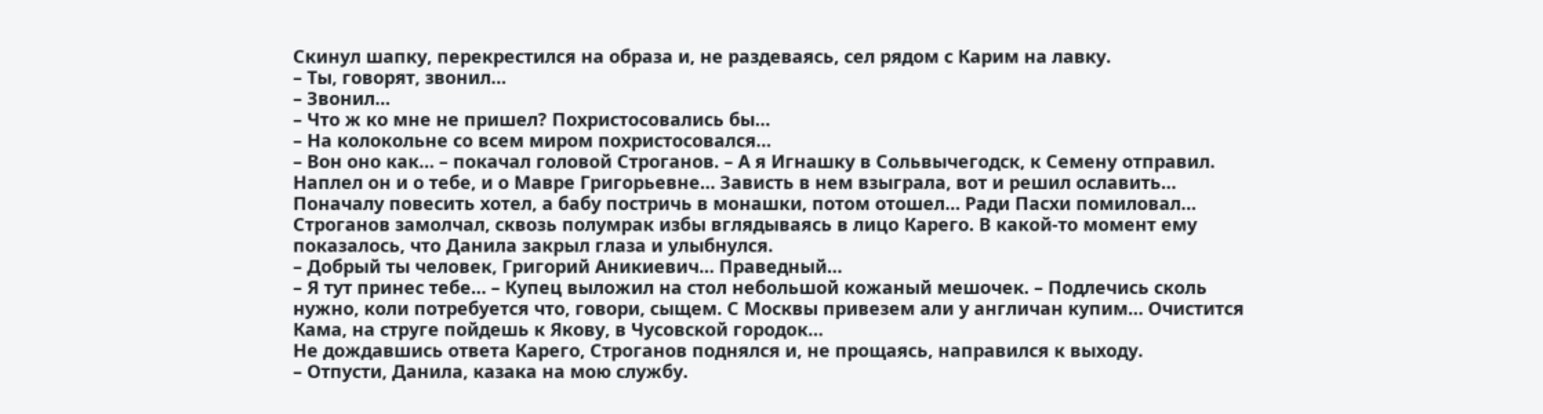Скинул шапку, перекрестился на образа и, не раздеваясь, сел рядом с Карим на лавку.
– Ты, говорят, звонил…
– Звонил…
– Что ж ко мне не пришел? Похристосовались бы…
– На колокольне со всем миром похристосовался…
– Вон оно как… – покачал головой Строганов. – А я Игнашку в Сольвычегодск, к Семену отправил. Наплел он и о тебе, и о Мавре Григорьевне… Зависть в нем взыграла, вот и решил ославить… Поначалу повесить хотел, а бабу постричь в монашки, потом отошел… Ради Пасхи помиловал…
Строганов замолчал, сквозь полумрак избы вглядываясь в лицо Карего. В какой-то момент ему показалось, что Данила закрыл глаза и улыбнулся.
– Добрый ты человек, Григорий Аникиевич… Праведный…
– Я тут принес тебе… – Купец выложил на стол небольшой кожаный мешочек. – Подлечись сколь нужно, коли потребуется что, говори, сыщем. С Москвы привезем али у англичан купим… Очистится Кама, на струге пойдешь к Якову, в Чусовской городок…
Не дождавшись ответа Карего, Строганов поднялся и, не прощаясь, направился к выходу.
– Отпусти, Данила, казака на мою службу.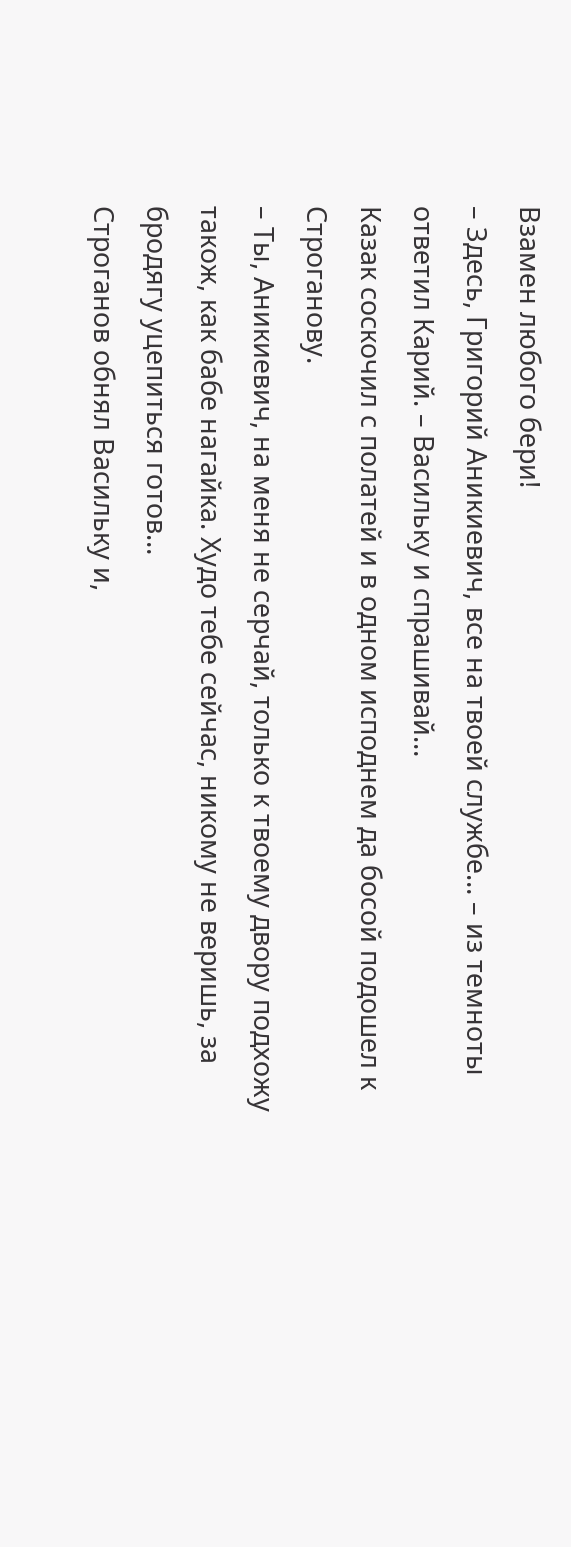Взамен любого бери!
– Здесь, Григорий Аникиевич, все на твоей службе… – из темноты ответил Карий. – Васильку и спрашивай…
Казак соскочил с полатей и в одном исподнем да босой подошел к Строганову.
– Ты, Аникиевич, на меня не серчай, только к твоему двору подхожу також, как бабе нагайка. Худо тебе сейчас, никому не веришь, за бродягу уцепиться готов…
Строганов обнял Васильку и,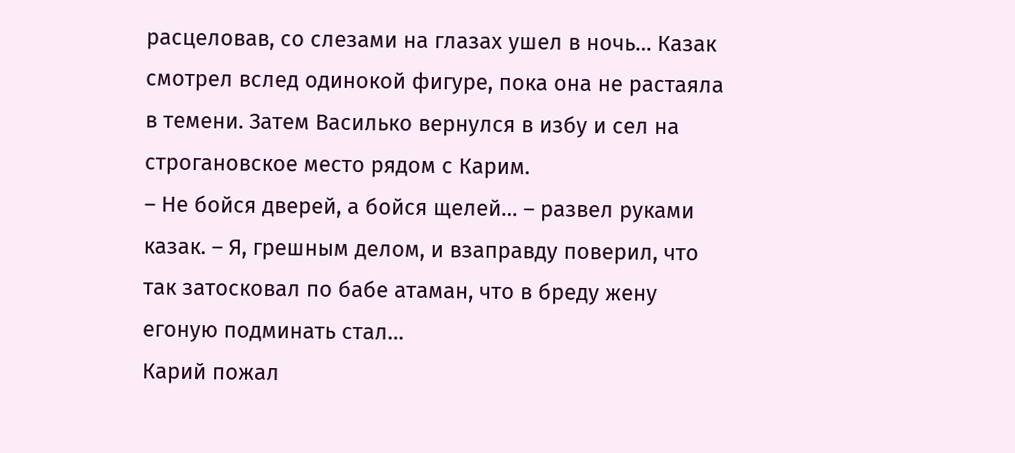расцеловав, со слезами на глазах ушел в ночь… Казак смотрел вслед одинокой фигуре, пока она не растаяла в темени. Затем Василько вернулся в избу и сел на строгановское место рядом с Карим.
– Не бойся дверей, а бойся щелей… – развел руками казак. – Я, грешным делом, и взаправду поверил, что так затосковал по бабе атаман, что в бреду жену егоную подминать стал…
Карий пожал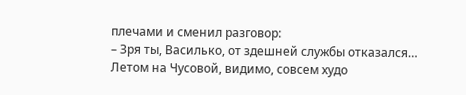плечами и сменил разговор:
– Зря ты, Василько, от здешней службы отказался… Летом на Чусовой, видимо, совсем худо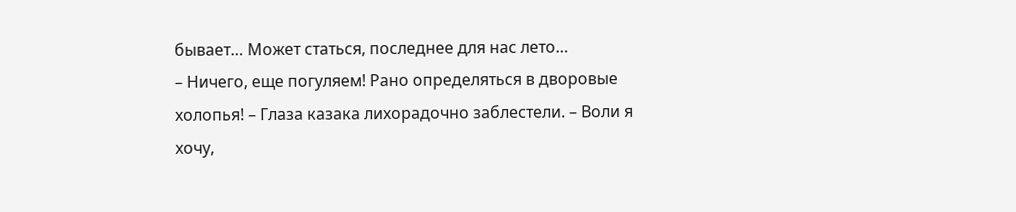бывает… Может статься, последнее для нас лето…
– Ничего, еще погуляем! Рано определяться в дворовые холопья! – Глаза казака лихорадочно заблестели. – Воли я хочу,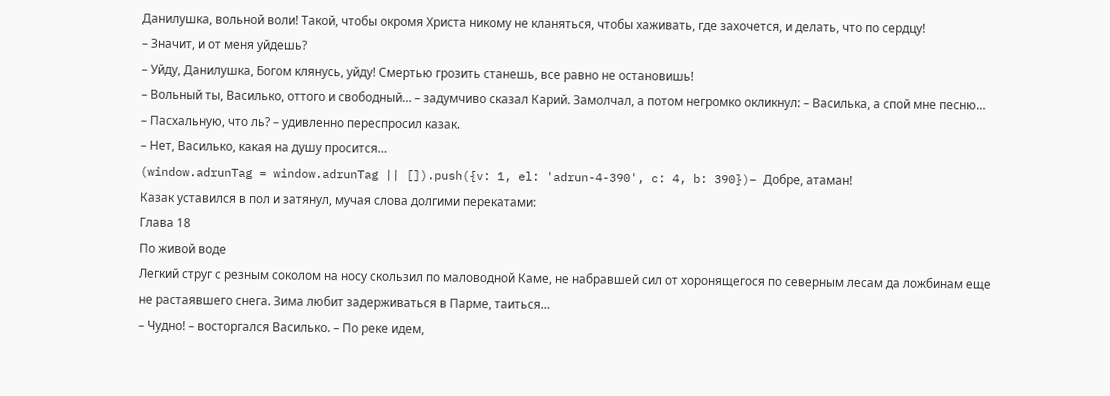Данилушка, вольной воли! Такой, чтобы окромя Христа никому не кланяться, чтобы хаживать, где захочется, и делать, что по сердцу!
– Значит, и от меня уйдешь?
– Уйду, Данилушка, Богом клянусь, уйду! Смертью грозить станешь, все равно не остановишь!
– Вольный ты, Василько, оттого и свободный… – задумчиво сказал Карий. Замолчал, а потом негромко окликнул: – Василька, а спой мне песню…
– Пасхальную, что ль? – удивленно переспросил казак.
– Нет, Василько, какая на душу просится…
(window.adrunTag = window.adrunTag || []).push({v: 1, el: 'adrun-4-390', c: 4, b: 390})– Добре, атаман!
Казак уставился в пол и затянул, мучая слова долгими перекатами:
Глава 18
По живой воде
Легкий струг с резным соколом на носу скользил по маловодной Каме, не набравшей сил от хоронящегося по северным лесам да ложбинам еще не растаявшего снега. Зима любит задерживаться в Парме, таиться…
– Чудно! – восторгался Василько. – По реке идем,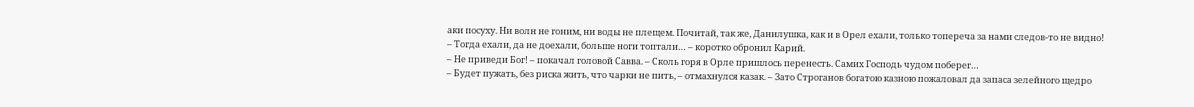аки посуху. Ни волн не гоним, ни воды не плещем. Почитай, так же, Данилушка, как и в Орел ехали, только топереча за нами следов-то не видно!
– Тогда ехали, да не доехали, больше ноги топтали… – коротко обронил Карий.
– Не приведи Бог! – покачал головой Савва. – Сколь горя в Орле пришлось перенесть. Самих Господь чудом поберег…
– Будет пужать, без риска жить, что чарки не пить, – отмахнулся казак. – Зато Строганов богатою казною пожаловал да запаса зелейного щедро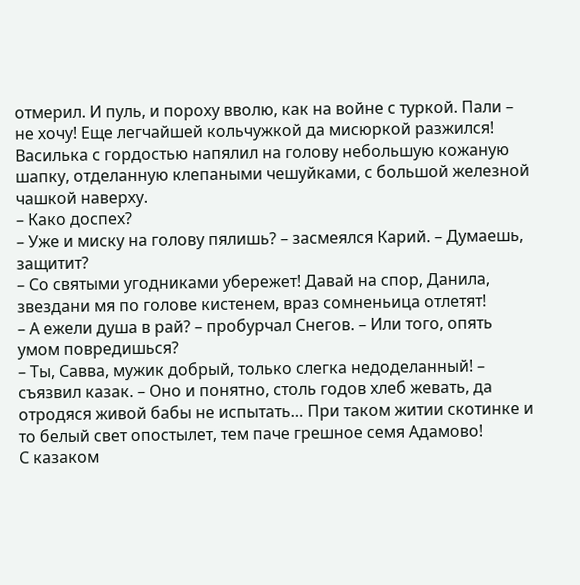отмерил. И пуль, и пороху вволю, как на войне с туркой. Пали – не хочу! Еще легчайшей кольчужкой да мисюркой разжился!
Василька с гордостью напялил на голову небольшую кожаную шапку, отделанную клепаными чешуйками, с большой железной чашкой наверху.
– Како доспех?
– Уже и миску на голову пялишь? – засмеялся Карий. – Думаешь, защитит?
– Со святыми угодниками убережет! Давай на спор, Данила, звездани мя по голове кистенем, враз сомненьица отлетят!
– А ежели душа в рай? – пробурчал Снегов. – Или того, опять умом повредишься?
– Ты, Савва, мужик добрый, только слегка недоделанный! – съязвил казак. – Оно и понятно, столь годов хлеб жевать, да отродяся живой бабы не испытать… При таком житии скотинке и то белый свет опостылет, тем паче грешное семя Адамово!
С казаком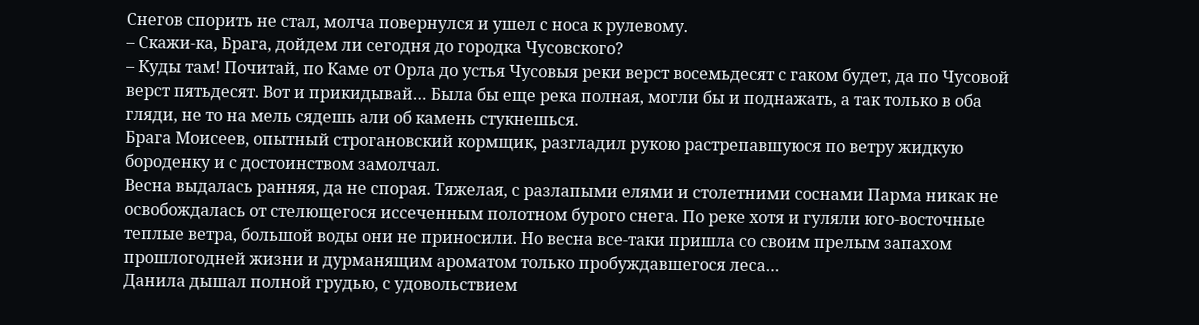Снегов спорить не стал, молча повернулся и ушел с носа к рулевому.
– Скажи-ка, Брага, дойдем ли сегодня до городка Чусовского?
– Куды там! Почитай, по Каме от Орла до устья Чусовыя реки верст восемьдесят с гаком будет, да по Чусовой верст пятьдесят. Вот и прикидывай… Была бы еще река полная, могли бы и поднажать, а так только в оба гляди, не то на мель сядешь али об камень стукнешься.
Брага Моисеев, опытный строгановский кормщик, разгладил рукою растрепавшуюся по ветру жидкую бороденку и с достоинством замолчал.
Весна выдалась ранняя, да не спорая. Тяжелая, с разлапыми елями и столетними соснами Парма никак не освобождалась от стелющегося иссеченным полотном бурого снега. По реке хотя и гуляли юго-восточные теплые ветра, большой воды они не приносили. Но весна все-таки пришла со своим прелым запахом прошлогодней жизни и дурманящим ароматом только пробуждавшегося леса…
Данила дышал полной грудью, с удовольствием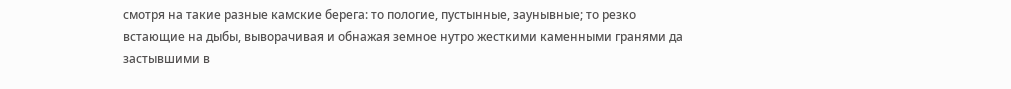смотря на такие разные камские берега: то пологие, пустынные, заунывные; то резко встающие на дыбы, выворачивая и обнажая земное нутро жесткими каменными гранями да застывшими в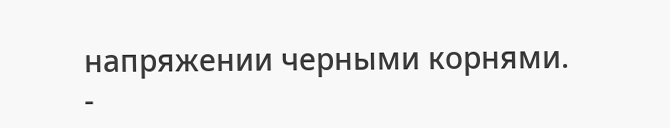напряжении черными корнями.
-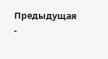Предыдущая
-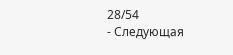28/54
- Следующая